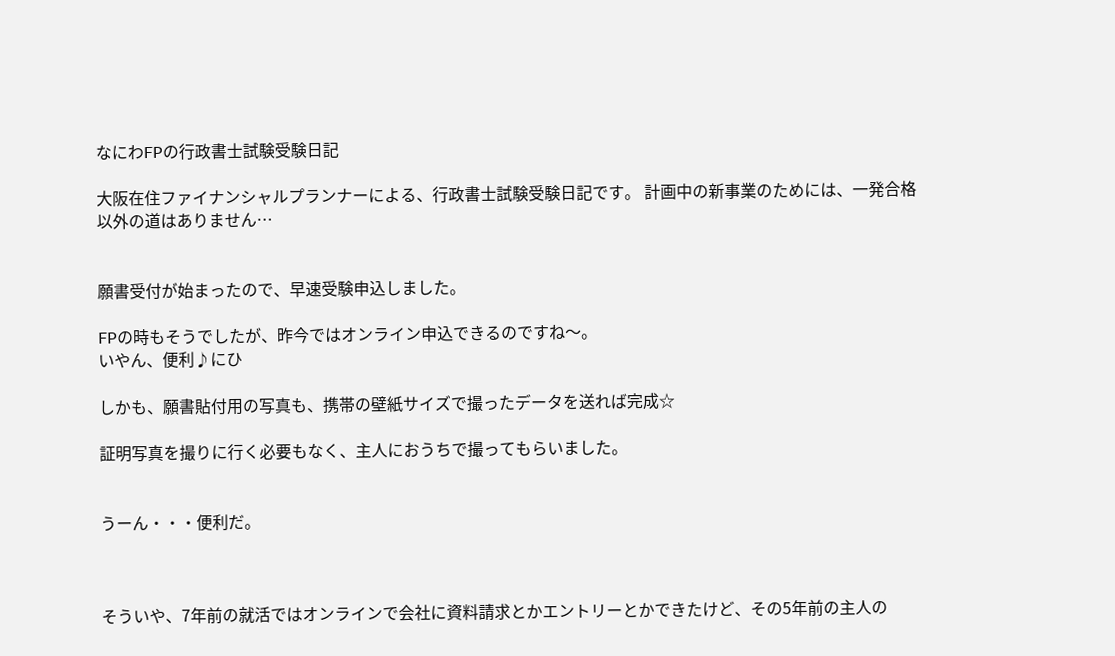なにわFPの行政書士試験受験日記

大阪在住ファイナンシャルプランナーによる、行政書士試験受験日記です。 計画中の新事業のためには、一発合格以外の道はありません…


願書受付が始まったので、早速受験申込しました。

FPの時もそうでしたが、昨今ではオンライン申込できるのですね〜。
いやん、便利♪にひ

しかも、願書貼付用の写真も、携帯の壁紙サイズで撮ったデータを送れば完成☆

証明写真を撮りに行く必要もなく、主人におうちで撮ってもらいました。


うーん・・・便利だ。



そういや、7年前の就活ではオンラインで会社に資料請求とかエントリーとかできたけど、その5年前の主人の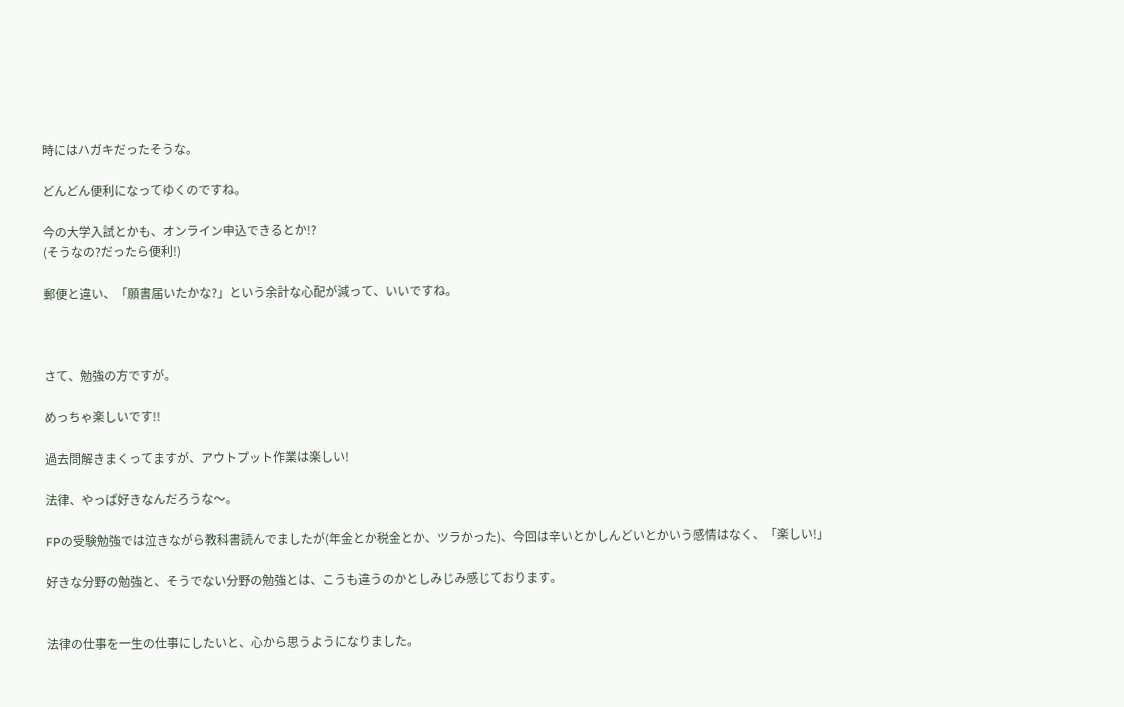時にはハガキだったそうな。

どんどん便利になってゆくのですね。

今の大学入試とかも、オンライン申込できるとか!?
(そうなの?だったら便利!)

郵便と違い、「願書届いたかな?」という余計な心配が減って、いいですね。



さて、勉強の方ですが。

めっちゃ楽しいです!!

過去問解きまくってますが、アウトプット作業は楽しい!

法律、やっぱ好きなんだろうな〜。

FPの受験勉強では泣きながら教科書読んでましたが(年金とか税金とか、ツラかった)、今回は辛いとかしんどいとかいう感情はなく、「楽しい!」

好きな分野の勉強と、そうでない分野の勉強とは、こうも違うのかとしみじみ感じております。


法律の仕事を一生の仕事にしたいと、心から思うようになりました。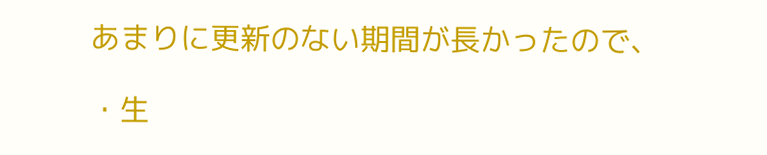あまりに更新のない期間が長かったので、

・生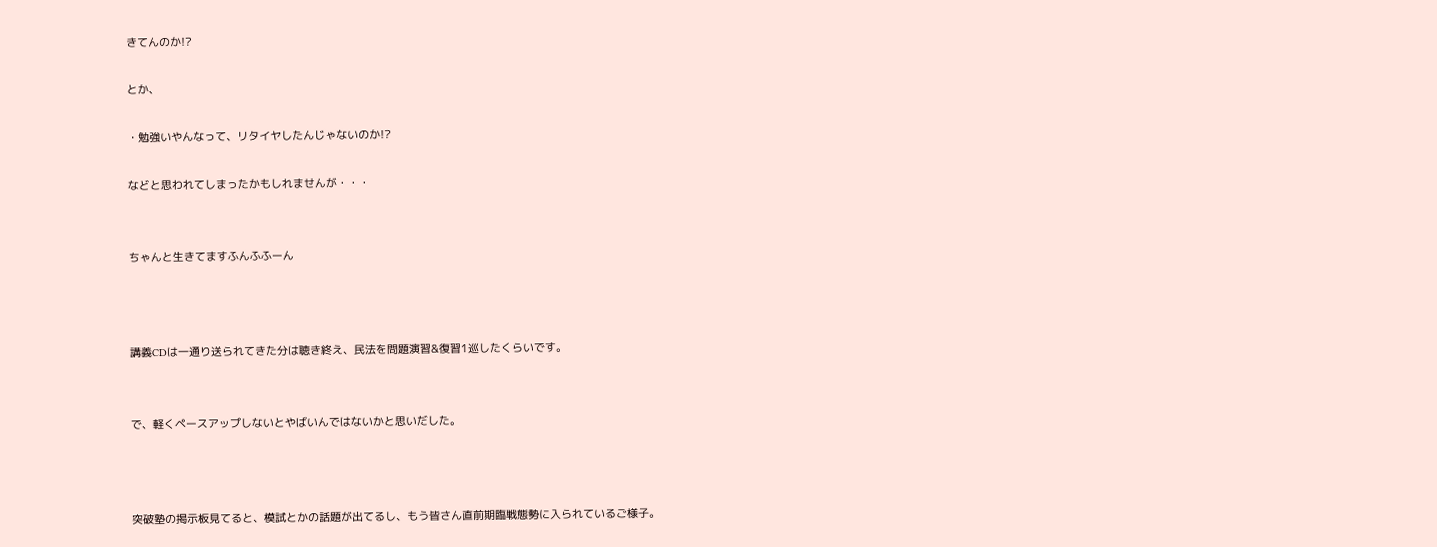きてんのか!?

とか、

・勉強いやんなって、リタイヤしたんじゃないのか!?

などと思われてしまったかもしれませんが・・・


ちゃんと生きてますふんふふーん



講義CDは一通り送られてきた分は聴き終え、民法を問題演習&復習1巡したくらいです。


で、軽くペースアップしないとやばいんではないかと思いだした。



突破塾の掲示板見てると、模試とかの話題が出てるし、もう皆さん直前期臨戦態勢に入られているご様子。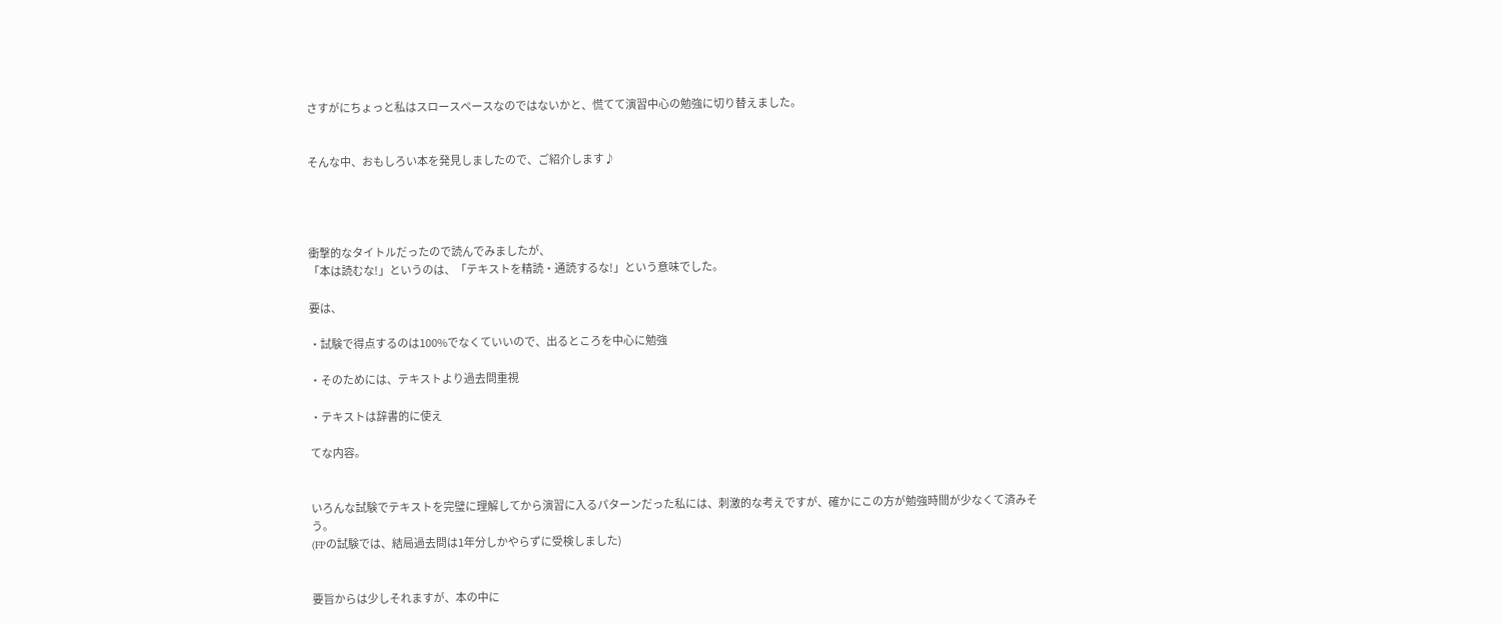さすがにちょっと私はスロースペースなのではないかと、慌てて演習中心の勉強に切り替えました。


そんな中、おもしろい本を発見しましたので、ご紹介します♪




衝撃的なタイトルだったので読んでみましたが、
「本は読むな!」というのは、「テキストを精読・通読するな!」という意味でした。

要は、

・試験で得点するのは100%でなくていいので、出るところを中心に勉強

・そのためには、テキストより過去問重視

・テキストは辞書的に使え

てな内容。


いろんな試験でテキストを完璧に理解してから演習に入るパターンだった私には、刺激的な考えですが、確かにこの方が勉強時間が少なくて済みそう。
(FPの試験では、結局過去問は1年分しかやらずに受検しました)


要旨からは少しそれますが、本の中に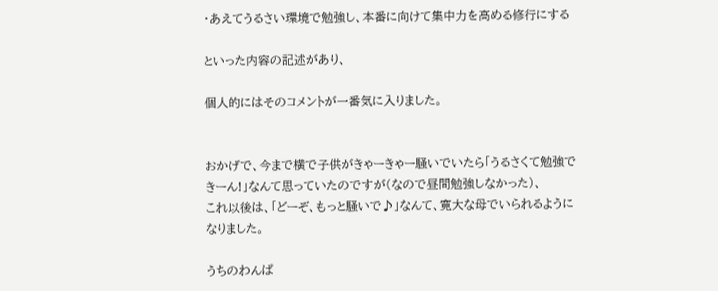・あえてうるさい環境で勉強し、本番に向けて集中力を高める修行にする

といった内容の記述があり、

個人的にはそのコメントが一番気に入りました。


おかげで、今まで横で子供がきゃーきゃー騒いでいたら「うるさくて勉強できーん!」なんて思っていたのですが(なので昼間勉強しなかった)、
これ以後は、「どーぞ、もっと騒いで♪」なんて、寛大な母でいられるようになりました。

うちのわんぱ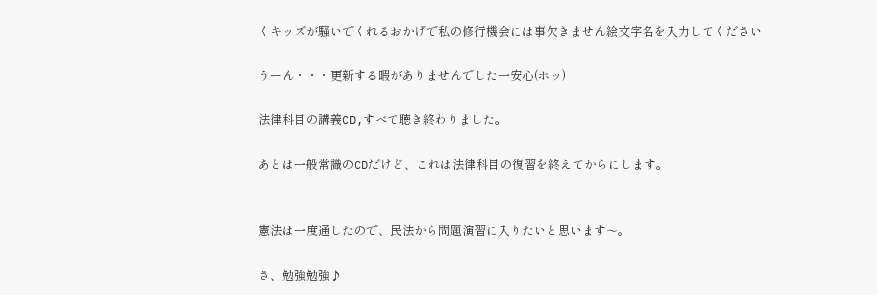くキッズが騒いでくれるおかげで私の修行機会には事欠きません絵文字名を入力してください

うーん・・・更新する暇がありませんでした一安心(ホッ)

法律科目の講義CD,すべて聴き終わりました。

あとは一般常識のCDだけど、これは法律科目の復習を終えてからにします。


憲法は一度通したので、民法から問題演習に入りたいと思います〜。

さ、勉強勉強♪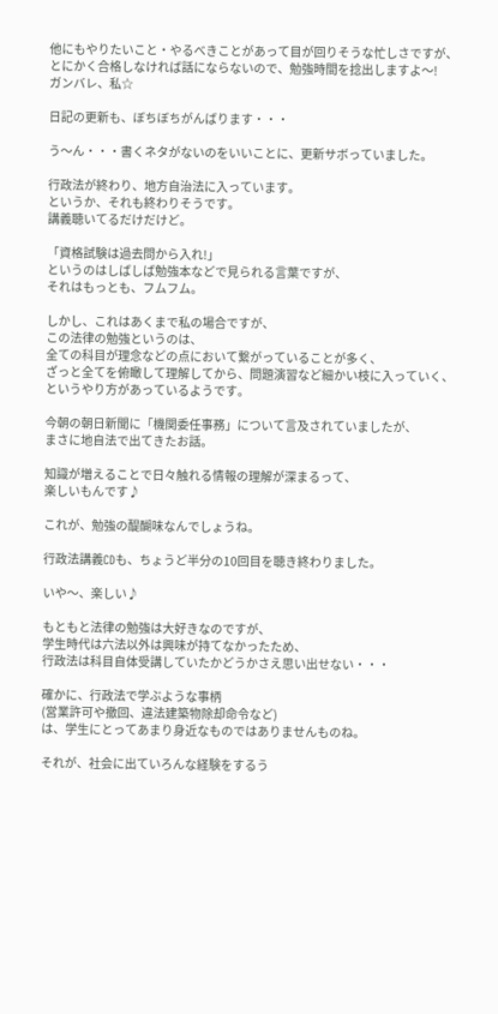他にもやりたいこと・やるべきことがあって目が回りそうな忙しさですが、
とにかく合格しなければ話にならないので、勉強時間を捻出しますよ〜!
ガンバレ、私☆

日記の更新も、ぼちぼちがんばります・・・

う〜ん・・・書くネタがないのをいいことに、更新サボっていました。

行政法が終わり、地方自治法に入っています。
というか、それも終わりそうです。
講義聴いてるだけだけど。

「資格試験は過去問から入れ!」
というのはしばしば勉強本などで見られる言葉ですが、
それはもっとも、フムフム。

しかし、これはあくまで私の場合ですが、
この法律の勉強というのは、
全ての科目が理念などの点において繋がっていることが多く、
ざっと全てを俯瞰して理解してから、問題演習など細かい枝に入っていく、
というやり方があっているようです。

今朝の朝日新聞に「機関委任事務」について言及されていましたが、
まさに地自法で出てきたお話。

知識が増えることで日々触れる情報の理解が深まるって、
楽しいもんです♪

これが、勉強の醍醐味なんでしょうね。

行政法講義CDも、ちょうど半分の10回目を聴き終わりました。

いや〜、楽しい♪

もともと法律の勉強は大好きなのですが、
学生時代は六法以外は興味が持てなかったため、
行政法は科目自体受講していたかどうかさえ思い出せない・・・

確かに、行政法で学ぶような事柄
(営業許可や撤回、違法建築物除却命令など)
は、学生にとってあまり身近なものではありませんものね。

それが、社会に出ていろんな経験をするう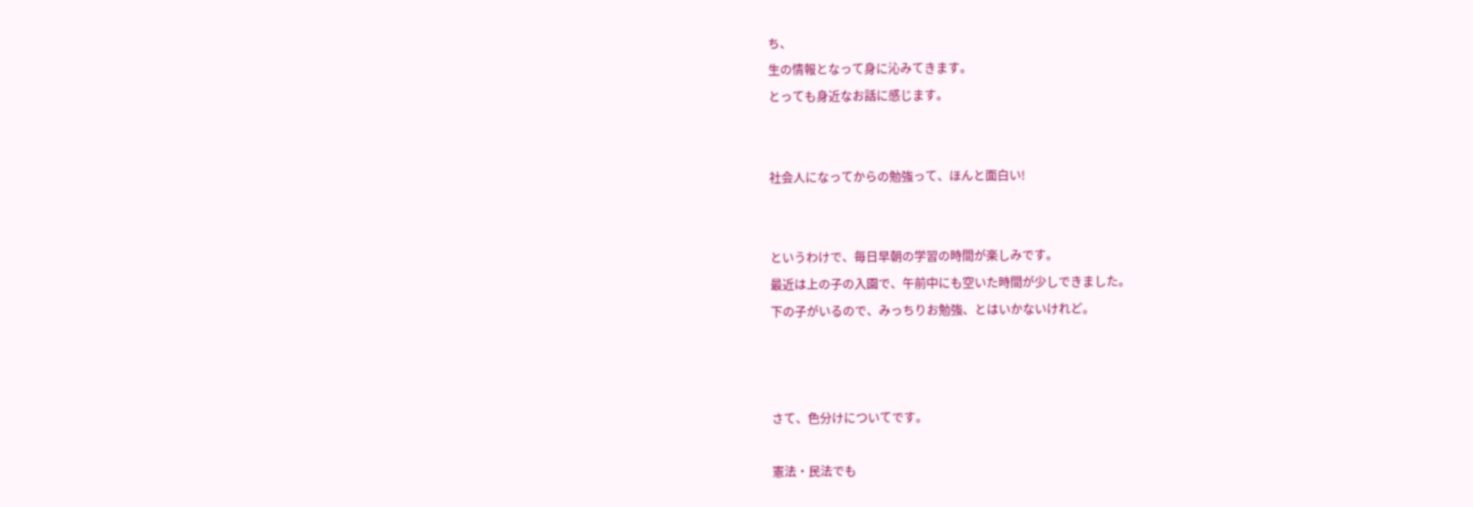ち、
生の情報となって身に沁みてきます。
とっても身近なお話に感じます。


社会人になってからの勉強って、ほんと面白い!


というわけで、毎日早朝の学習の時間が楽しみです。
最近は上の子の入園で、午前中にも空いた時間が少しできました。
下の子がいるので、みっちりお勉強、とはいかないけれど。



さて、色分けについてです。

憲法・民法でも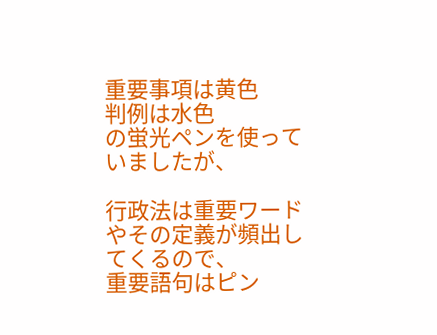重要事項は黄色
判例は水色
の蛍光ペンを使っていましたが、

行政法は重要ワードやその定義が頻出してくるので、
重要語句はピン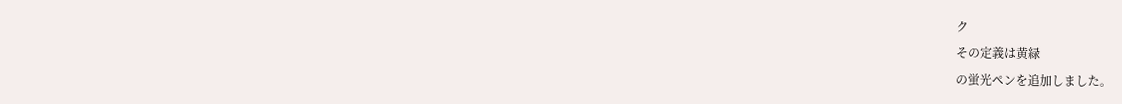ク
その定義は黄緑
の蛍光ペンを追加しました。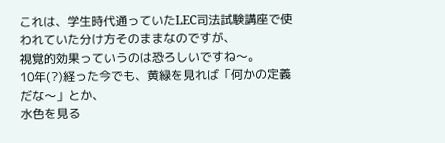これは、学生時代通っていたLEC司法試験講座で使われていた分け方そのままなのですが、
視覚的効果っていうのは恐ろしいですね〜。
10年(?)経った今でも、黄緑を見れば「何かの定義だな〜」とか、
水色を見る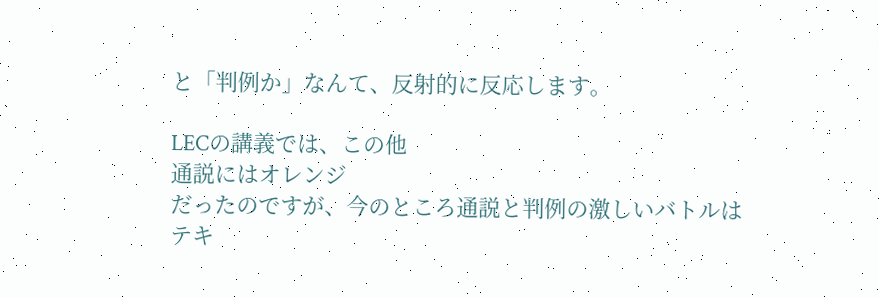と「判例か」なんて、反射的に反応します。

LECの講義では、この他
通説にはオレンジ
だったのですが、今のところ通説と判例の激しいバトルはテキ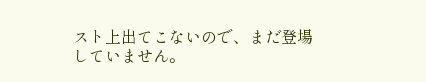スト上出てこないので、まだ登場していません。